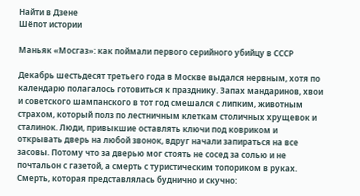Найти в Дзене
Шёпот истории

Маньяк «Мосгаз»: как поймали первого серийного убийцу в СССР

Декабрь шестьдесят третьего года в Москве выдался нервным, хотя по календарю полагалось готовиться к празднику. Запах мандаринов, хвои и советского шампанского в тот год смешался с липким, животным страхом, который полз по лестничным клеткам столичных хрущевок и сталинок. Люди, привыкшие оставлять ключи под ковриком и открывать дверь на любой звонок, вдруг начали запираться на все засовы. Потому что за дверью мог стоять не сосед за солью и не почтальон с газетой, а смерть с туристическим топориком в руках. Смерть, которая представлялась буднично и скучно: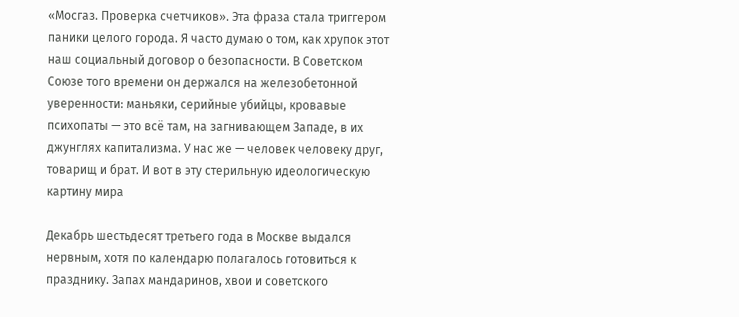«Мосгаз. Проверка счетчиков». Эта фраза стала триггером паники целого города. Я часто думаю о том, как хрупок этот наш социальный договор о безопасности. В Советском Союзе того времени он держался на железобетонной уверенности: маньяки, серийные убийцы, кровавые психопаты — это всё там, на загнивающем Западе, в их джунглях капитализма. У нас же — человек человеку друг, товарищ и брат. И вот в эту стерильную идеологическую картину мира

Декабрь шестьдесят третьего года в Москве выдался нервным, хотя по календарю полагалось готовиться к празднику. Запах мандаринов, хвои и советского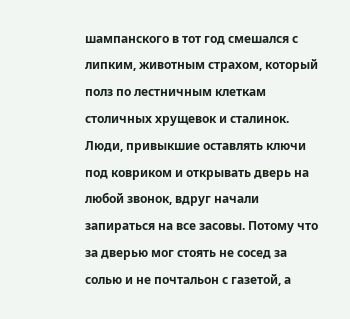шампанского в тот год смешался с липким, животным страхом, который полз по лестничным клеткам столичных хрущевок и сталинок. Люди, привыкшие оставлять ключи под ковриком и открывать дверь на любой звонок, вдруг начали запираться на все засовы. Потому что за дверью мог стоять не сосед за солью и не почтальон с газетой, а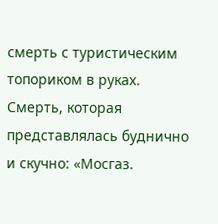смерть с туристическим топориком в руках. Смерть, которая представлялась буднично и скучно: «Мосгаз.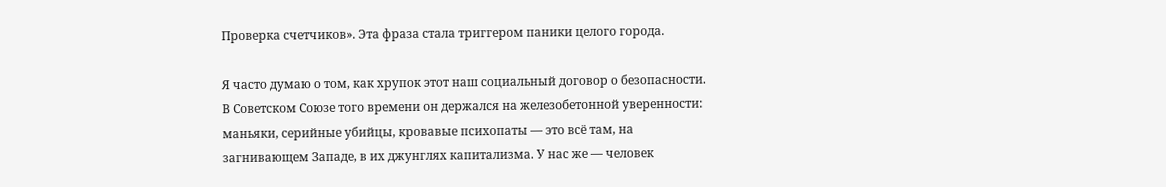Проверка счетчиков». Эта фраза стала триггером паники целого города.

Я часто думаю о том, как хрупок этот наш социальный договор о безопасности. В Советском Союзе того времени он держался на железобетонной уверенности: маньяки, серийные убийцы, кровавые психопаты — это всё там, на загнивающем Западе, в их джунглях капитализма. У нас же — человек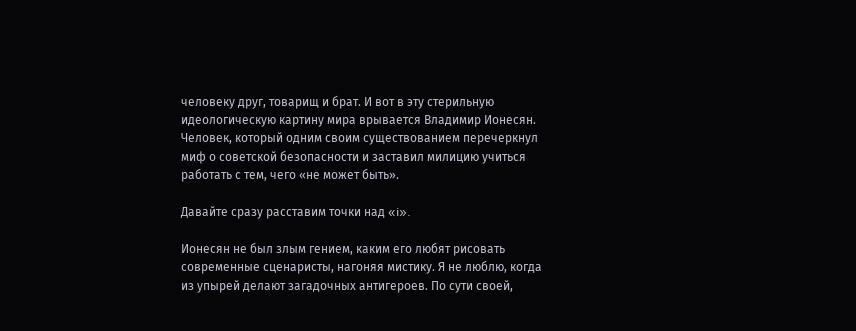человеку друг, товарищ и брат. И вот в эту стерильную идеологическую картину мира врывается Владимир Ионесян. Человек, который одним своим существованием перечеркнул миф о советской безопасности и заставил милицию учиться работать с тем, чего «не может быть».

Давайте сразу расставим точки над «i».

Ионесян не был злым гением, каким его любят рисовать современные сценаристы, нагоняя мистику. Я не люблю, когда из упырей делают загадочных антигероев. По сути своей,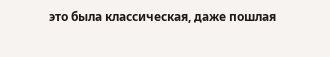это была классическая, даже пошлая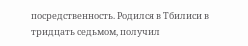посредственность. Родился в Тбилиси в тридцать седьмом, получил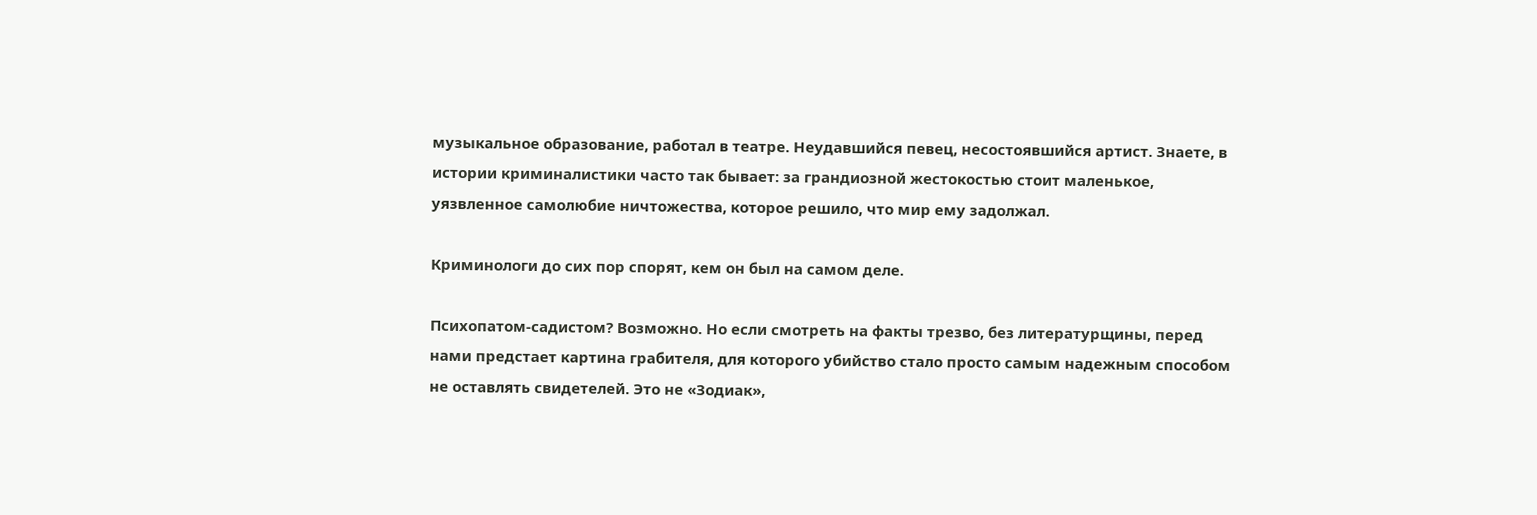музыкальное образование, работал в театре. Неудавшийся певец, несостоявшийся артист. Знаете, в истории криминалистики часто так бывает: за грандиозной жестокостью стоит маленькое, уязвленное самолюбие ничтожества, которое решило, что мир ему задолжал.

Криминологи до сих пор спорят, кем он был на самом деле.

Психопатом-садистом? Возможно. Но если смотреть на факты трезво, без литературщины, перед нами предстает картина грабителя, для которого убийство стало просто самым надежным способом не оставлять свидетелей. Это не «Зодиак»,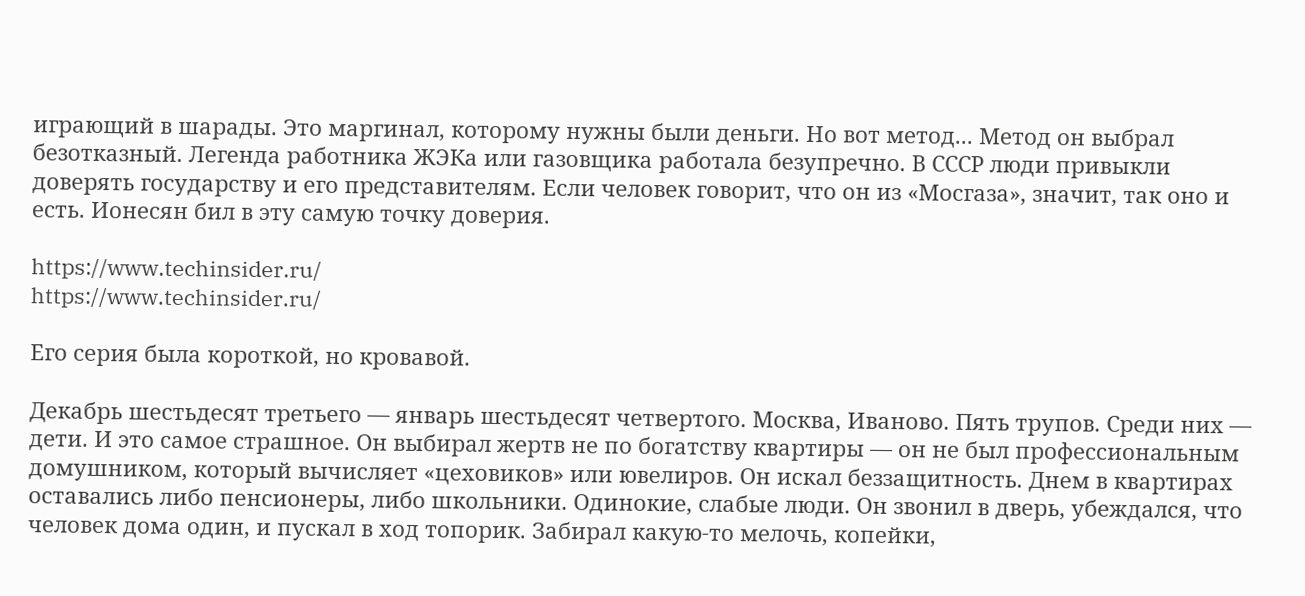играющий в шарады. Это маргинал, которому нужны были деньги. Но вот метод... Метод он выбрал безотказный. Легенда работника ЖЭКа или газовщика работала безупречно. В СССР люди привыкли доверять государству и его представителям. Если человек говорит, что он из «Мосгаза», значит, так оно и есть. Ионесян бил в эту самую точку доверия.

https://www.techinsider.ru/
https://www.techinsider.ru/

Его серия была короткой, но кровавой.

Декабрь шестьдесят третьего — январь шестьдесят четвертого. Москва, Иваново. Пять трупов. Среди них — дети. И это самое страшное. Он выбирал жертв не по богатству квартиры — он не был профессиональным домушником, который вычисляет «цеховиков» или ювелиров. Он искал беззащитность. Днем в квартирах оставались либо пенсионеры, либо школьники. Одинокие, слабые люди. Он звонил в дверь, убеждался, что человек дома один, и пускал в ход топорик. Забирал какую-то мелочь, копейки,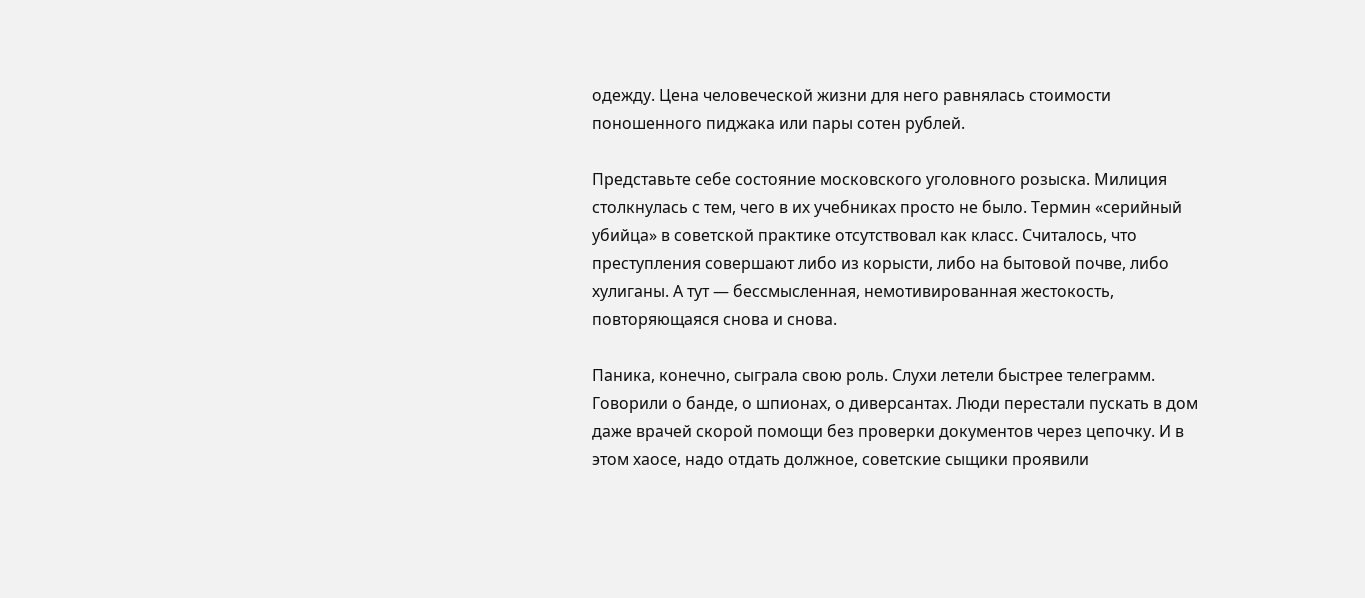одежду. Цена человеческой жизни для него равнялась стоимости поношенного пиджака или пары сотен рублей.

Представьте себе состояние московского уголовного розыска. Милиция столкнулась с тем, чего в их учебниках просто не было. Термин «серийный убийца» в советской практике отсутствовал как класс. Считалось, что преступления совершают либо из корысти, либо на бытовой почве, либо хулиганы. А тут — бессмысленная, немотивированная жестокость, повторяющаяся снова и снова.

Паника, конечно, сыграла свою роль. Слухи летели быстрее телеграмм. Говорили о банде, о шпионах, о диверсантах. Люди перестали пускать в дом даже врачей скорой помощи без проверки документов через цепочку. И в этом хаосе, надо отдать должное, советские сыщики проявили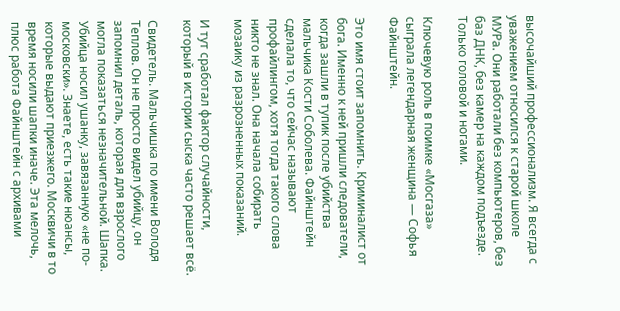высочайший профессионализм. Я всегда с уважением относился к старой школе МУРа. Они работали без компьютеров, без баз ДНК, без камер на каждом подъезде. Только головой и ногами.

Ключевую роль в поимке «Мосгаза» сыграла легендарная женщина — Софья Файнштейн.

Это имя стоит запомнить. Криминалист от бога. Именно к ней пришли следователи, когда зашли в тупик после убийства мальчика Кости Соболева. Файнштейн сделала то, что сейчас называют профайлингом, хотя тогда такого слова никто не знал. Она начала собирать мозаику из разрозненных показаний.

И тут сработал фактор случайности, который в истории сыска часто решает всё.

Свидетель. Мальчишка по имени Володя Теплов. Он не просто видел убийцу, он запомнил деталь, которая для взрослого могла показаться незначительной. Шапка. Убийца носил ушанку, завязанную «не по-московски». Знаете, есть такие нюансы, которые выдают приезжего. Москвичи в то время носили шапки иначе. Эта мелочь, плюс работа Файнштейн с архивами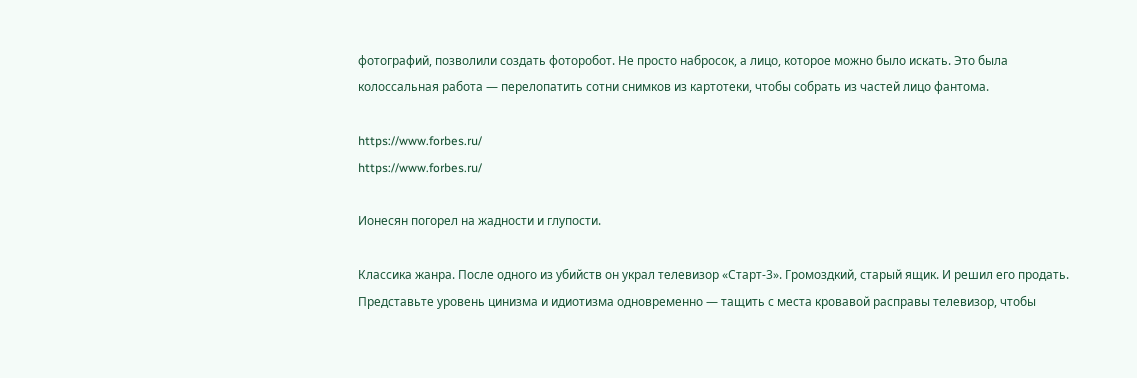фотографий, позволили создать фоторобот. Не просто набросок, а лицо, которое можно было искать. Это была колоссальная работа — перелопатить сотни снимков из картотеки, чтобы собрать из частей лицо фантома.

https://www.forbes.ru/
https://www.forbes.ru/

Ионесян погорел на жадности и глупости.

Классика жанра. После одного из убийств он украл телевизор «Старт-3». Громоздкий, старый ящик. И решил его продать. Представьте уровень цинизма и идиотизма одновременно — тащить с места кровавой расправы телевизор, чтобы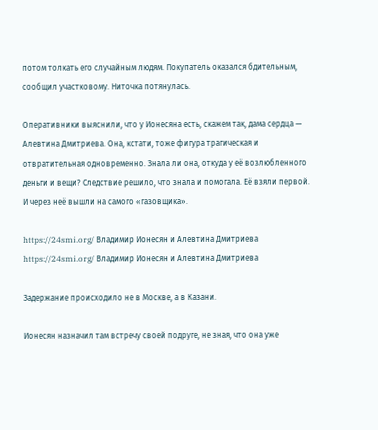потом толкать его случайным людям. Покупатель оказался бдительным, сообщил участковому. Ниточка потянулась.

Оперативники выяснили, что у Ионесяна есть, скажем так, дама сердца — Алевтина Дмитриева. Она, кстати, тоже фигура трагическая и отвратительная одновременно. Знала ли она, откуда у её возлюбленного деньги и вещи? Следствие решило, что знала и помогала. Её взяли первой. И через неё вышли на самого «газовщика».

https://24smi.org/ Владимир Ионесян и Алевтина Дмитриева
https://24smi.org/ Владимир Ионесян и Алевтина Дмитриева

Задержание происходило не в Москве, а в Казани.

Ионесян назначил там встречу своей подруге, не зная, что она уже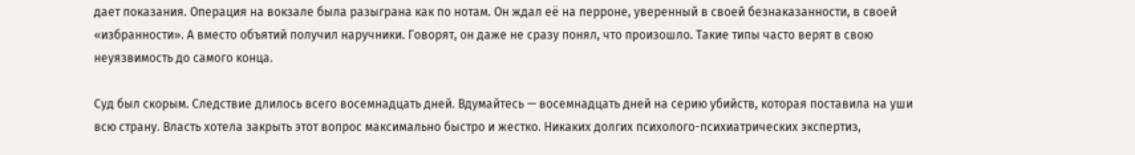дает показания. Операция на вокзале была разыграна как по нотам. Он ждал её на перроне, уверенный в своей безнаказанности, в своей «избранности». А вместо объятий получил наручники. Говорят, он даже не сразу понял, что произошло. Такие типы часто верят в свою неуязвимость до самого конца.

Суд был скорым. Следствие длилось всего восемнадцать дней. Вдумайтесь — восемнадцать дней на серию убийств, которая поставила на уши всю страну. Власть хотела закрыть этот вопрос максимально быстро и жестко. Никаких долгих психолого-психиатрических экспертиз,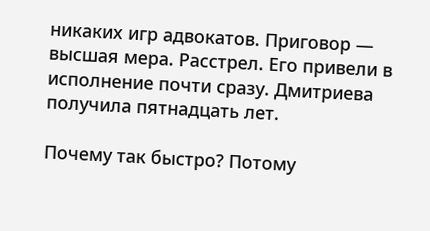никаких игр адвокатов. Приговор — высшая мера. Расстрел. Его привели в исполнение почти сразу. Дмитриева получила пятнадцать лет.

Почему так быстро? Потому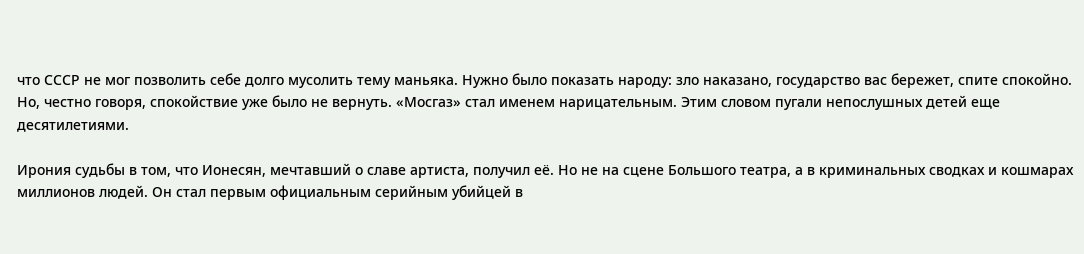что СССР не мог позволить себе долго мусолить тему маньяка. Нужно было показать народу: зло наказано, государство вас бережет, спите спокойно. Но, честно говоря, спокойствие уже было не вернуть. «Мосгаз» стал именем нарицательным. Этим словом пугали непослушных детей еще десятилетиями.

Ирония судьбы в том, что Ионесян, мечтавший о славе артиста, получил её. Но не на сцене Большого театра, а в криминальных сводках и кошмарах миллионов людей. Он стал первым официальным серийным убийцей в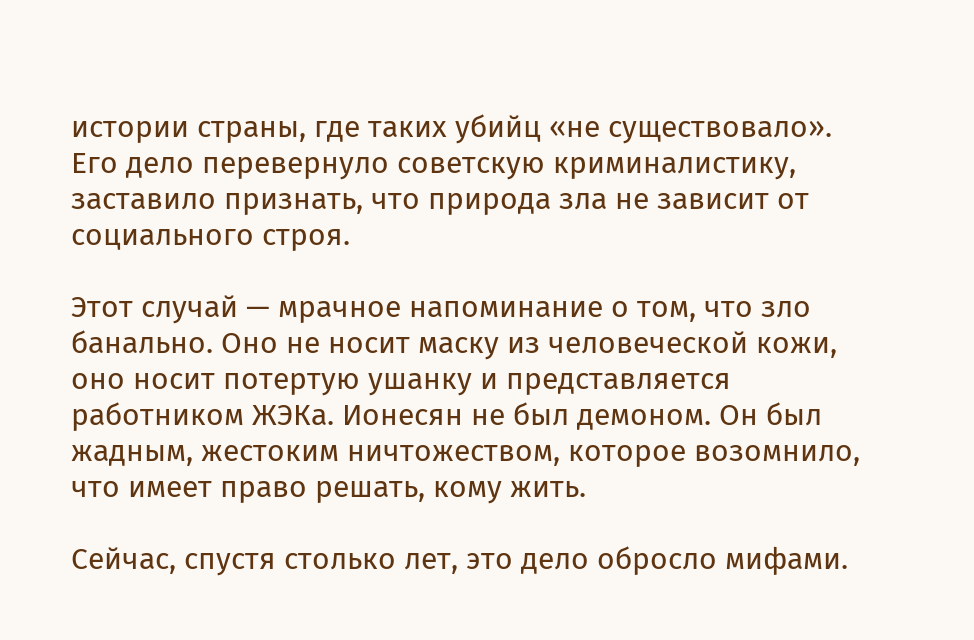истории страны, где таких убийц «не существовало». Его дело перевернуло советскую криминалистику, заставило признать, что природа зла не зависит от социального строя.

Этот случай — мрачное напоминание о том, что зло банально. Оно не носит маску из человеческой кожи, оно носит потертую ушанку и представляется работником ЖЭКа. Ионесян не был демоном. Он был жадным, жестоким ничтожеством, которое возомнило, что имеет право решать, кому жить.

Сейчас, спустя столько лет, это дело обросло мифами.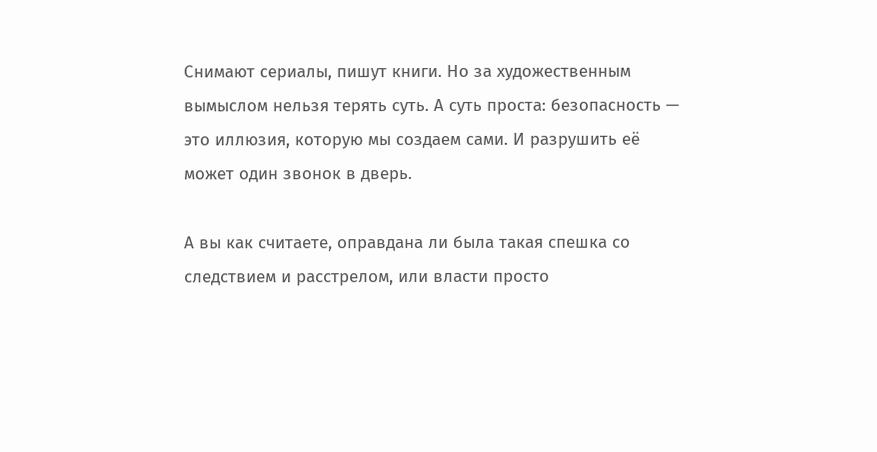Снимают сериалы, пишут книги. Но за художественным вымыслом нельзя терять суть. А суть проста: безопасность — это иллюзия, которую мы создаем сами. И разрушить её может один звонок в дверь.

А вы как считаете, оправдана ли была такая спешка со следствием и расстрелом, или власти просто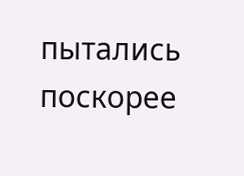пытались поскорее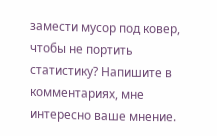замести мусор под ковер, чтобы не портить статистику? Напишите в комментариях, мне интересно ваше мнение.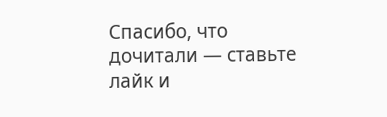Спасибо, что дочитали — ставьте лайк и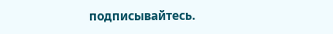подписывайтесь.